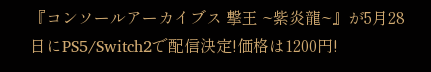『コンソールアーカイブス 撃王 ~紫炎龍~』が5月28日にPS5/Switch2で配信決定!価格は1200円!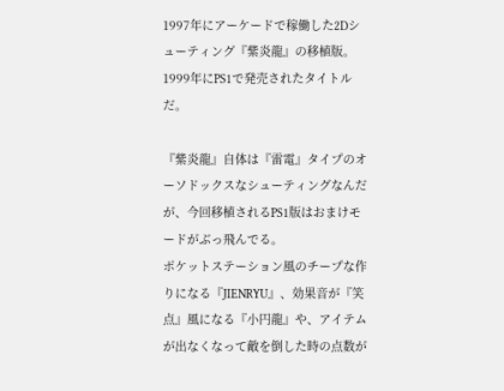1997年にアーケードで稼働した2Dシューティング『紫炎龍』の移植版。1999年にPS1で発売されたタイトルだ。

『紫炎龍』自体は『雷電』タイプのオーソドックスなシューティングなんだが、今回移植されるPS1版はおまけモードがぶっ飛んでる。
ポケットステーション風のチープな作りになる『JIENRYU』、効果音が『笑点』風になる『小円龍』や、アイテムが出なくなって敵を倒した時の点数が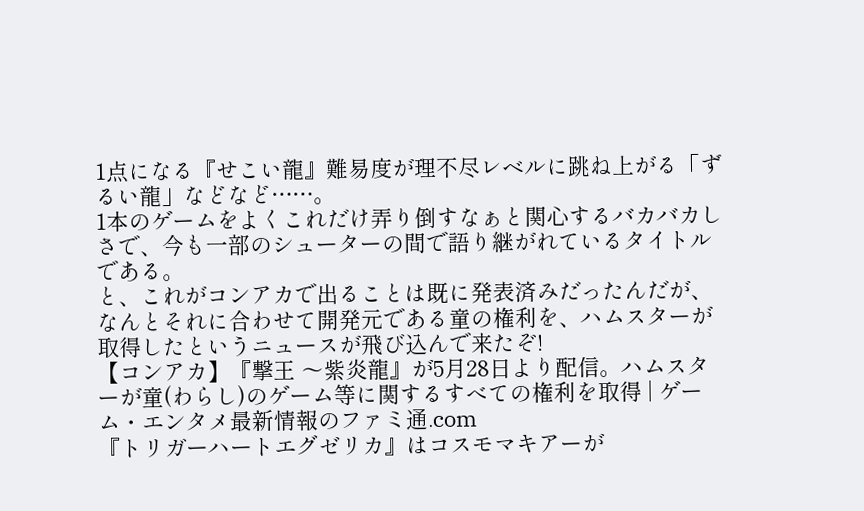1点になる『せこい龍』難易度が理不尽レベルに跳ね上がる「ずるい龍」などなど……。
1本のゲームをよくこれだけ弄り倒すなぁと関心するバカバカしさで、今も一部のシューターの間で語り継がれているタイトルである。
と、これがコンアカで出ることは既に発表済みだったんだが、なんとそれに合わせて開発元である童の権利を、ハムスターが取得したというニュースが飛び込んで来たぞ!
【コンアカ】『撃王 〜紫炎龍』が5月28日より配信。ハムスターが童(わらし)のゲーム等に関するすべての権利を取得 | ゲーム・エンタメ最新情報のファミ通.com
『トリガーハートエグゼリカ』はコスモマキアーが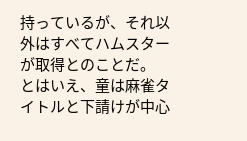持っているが、それ以外はすべてハムスターが取得とのことだ。
とはいえ、童は麻雀タイトルと下請けが中心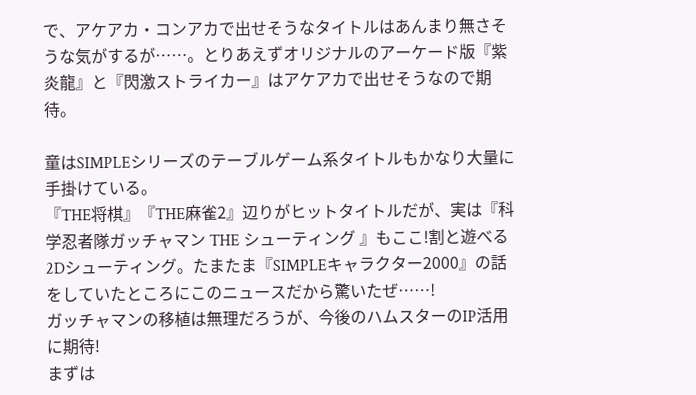で、アケアカ・コンアカで出せそうなタイトルはあんまり無さそうな気がするが……。とりあえずオリジナルのアーケード版『紫炎龍』と『閃激ストライカー』はアケアカで出せそうなので期待。

童はSIMPLEシリーズのテーブルゲーム系タイトルもかなり大量に手掛けている。
『THE将棋』『THE麻雀2』辺りがヒットタイトルだが、実は『科学忍者隊ガッチャマン THE シューティング 』もここ!割と遊べる2Dシューティング。たまたま『SIMPLEキャラクター2000』の話をしていたところにこのニュースだから驚いたぜ……!
ガッチャマンの移植は無理だろうが、今後のハムスターのIP活用に期待!
まずは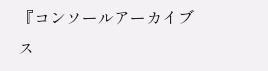『コンソールアーカイブス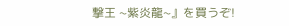撃王 ~紫炎龍~』を買うぞ!